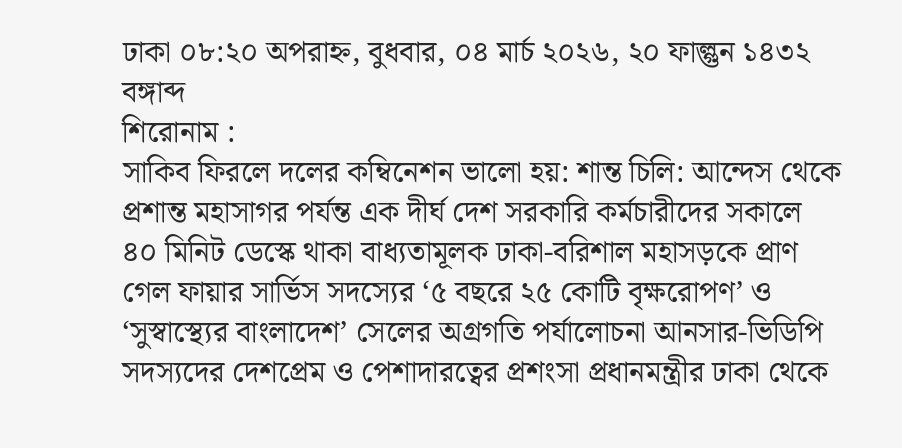ঢাকা ০৮:২০ অপরাহ্ন, বুধবার, ০৪ মার্চ ২০২৬, ২০ ফাল্গুন ১৪৩২ বঙ্গাব্দ
শিরোনাম :
সাকিব ফিরলে দলের কম্বিনেশন ভালো হয়: শান্ত চিলি: আন্দেস থেকে প্রশান্ত মহাসাগর পর্যন্ত এক দীর্ঘ দেশ সরকারি কর্মচারীদের সকালে ৪০ মিনিট ডেস্কে থাকা বাধ্যতামূলক ঢাকা-বরিশাল মহাসড়কে প্রাণ গেল ফায়ার সার্ভিস সদস্যের ‘৫ বছরে ২৫ কোটি বৃক্ষরোপণ’ ও ‘সুস্বাস্থ্যের বাংলাদেশ’ সেলের অগ্রগতি পর্যালোচনা আনসার-ভিডিপি সদস্যদের দেশপ্রেম ও পেশাদারত্বের প্রশংসা প্রধানমন্ত্রীর ঢাকা থেকে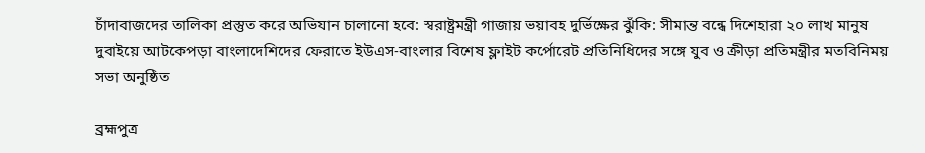চাঁদাবাজদের তালিকা প্রস্তুত করে অভিযান চালানো হবে: স্বরাষ্ট্রমন্ত্রী গাজায় ভয়াবহ দুর্ভিক্ষের ঝুঁকি: সীমান্ত বন্ধে দিশেহারা ২০ লাখ মানুষ দুবাইয়ে আটকেপড়া বাংলাদেশিদের ফেরাতে ইউএস-বাংলার বিশেষ ফ্লাইট কর্পোরেট প্রতিনিধিদের সঙ্গে যুব ও ক্রীড়া প্রতিমন্ত্রীর মতবিনিময় সভা অনুষ্ঠিত

ব্রহ্মপুত্র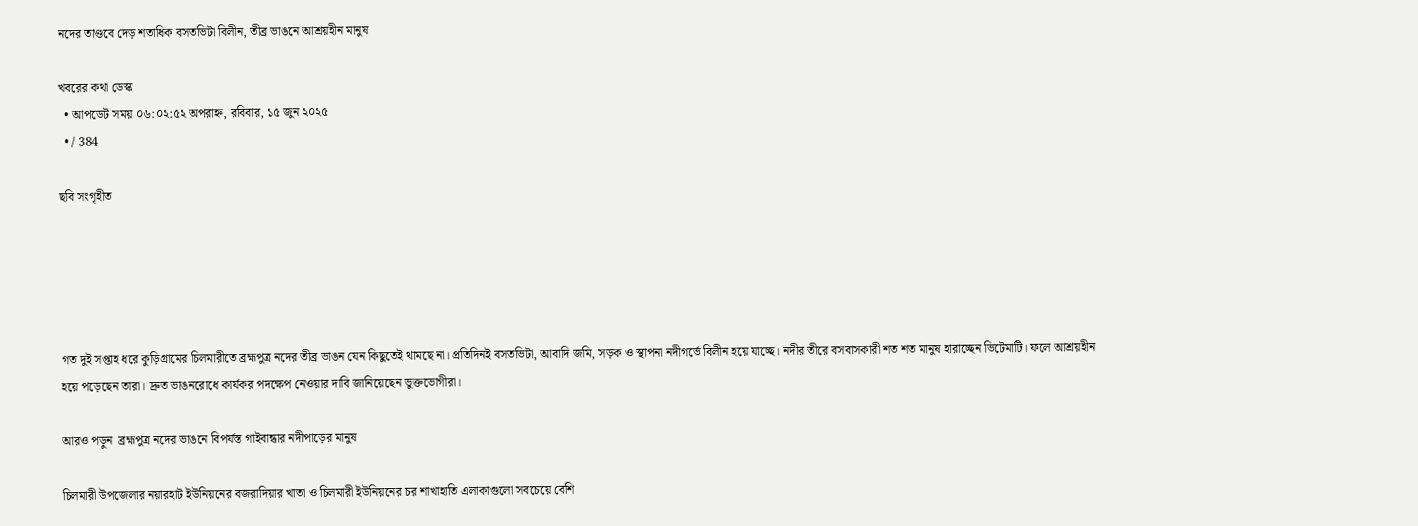ন‌দের তাণ্ডবে দেড় শতা‌ধিক বসত‌ভিটা বিলীন, তীব্র ভাঙনে আশ্রয়হীন মানুষ

খবরের কথা ডেস্ক
  • আপডেট সময় ০৬:০২:৫২ অপরাহ্ন, রবিবার, ১৫ জুন ২০২৫
  • / 384

ছবি সংগৃহীত





গত দুই সপ্তাহ ধরে কুড়িগ্রামের চিলমারীতে ব্রহ্মপুত্র নদের তীব্র ভাঙন যেন কিছুতেই থামছে না। প্রতিদিনই বসতভিটা, আবাদি জমি, সড়ক ও স্থাপনা নদীগর্ভে বিলীন হয়ে যাচ্ছে। নদীর তীরে বসবাসকারী শত শত মানুষ হারাচ্ছেন ভিটেমাটি। ফলে আশ্রয়হীন হয়ে পড়েছেন তারা। দ্রুত ভাঙনরোধে কার্যকর পদক্ষেপ নেওয়ার দাবি জানিয়েছেন ভুক্তভোগীরা।

আরও পড়ুন  ব্রহ্মপুত্র নদের ভাঙনে বিপর্যস্ত গাইবান্ধার নদীপাড়ের মানুষ

চিলমারী উপজেলার নয়ারহাট ইউনিয়নের বজরাদিয়ার খাতা ও চিলমারী ইউনিয়নের চর শাখাহাতি এলাকাগুলো সবচেয়ে বেশি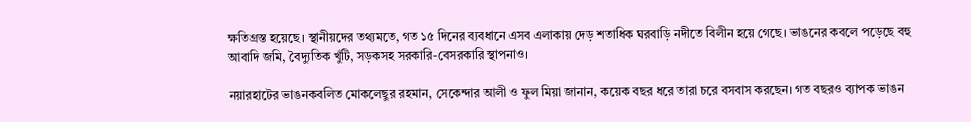ক্ষতিগ্রস্ত হয়েছে। স্থানীয়দের তথ্যমতে, গত ১৫ দিনের ব্যবধানে এসব এলাকায় দেড় শতাধিক ঘরবাড়ি নদীতে বিলীন হয়ে গেছে। ভাঙনের কবলে পড়েছে বহু আবাদি জমি, বৈদ্যুতিক খুঁটি, সড়কসহ সরকারি-বেসরকারি স্থাপনাও।

নয়ারহাটের ভাঙনকবলিত মোকলেছুর রহমান, সেকেন্দার আলী ও ফুল মিয়া জানান, কয়েক বছর ধরে তারা চরে বসবাস করছেন। গত বছরও ব্যাপক ভাঙন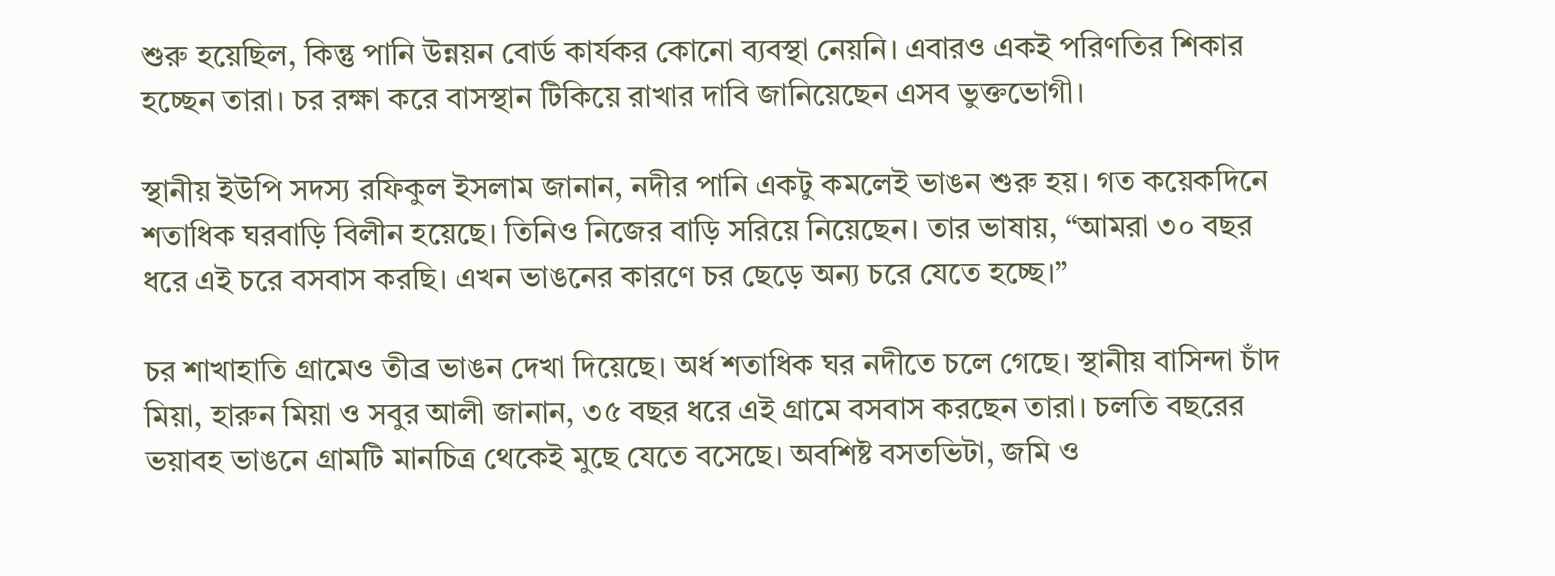শুরু হয়েছিল, কিন্তু পানি উন্নয়ন বোর্ড কার্যকর কোনো ব্যবস্থা নেয়নি। এবারও একই পরিণতির শিকার হচ্ছেন তারা। চর রক্ষা করে বাসস্থান টিকিয়ে রাখার দাবি জানিয়েছেন এসব ভুক্তভোগী।

স্থানীয় ইউপি সদস্য রফিকুল ইসলাম জানান, নদীর পানি একটু কমলেই ভাঙন শুরু হয়। গত কয়েকদিনে শতাধিক ঘরবাড়ি বিলীন হয়েছে। তিনিও নিজের বাড়ি সরিয়ে নিয়েছেন। তার ভাষায়, “আমরা ৩০ বছর ধরে এই চরে বসবাস করছি। এখন ভাঙনের কারণে চর ছেড়ে অন্য চরে যেতে হচ্ছে।”

চর শাখাহাতি গ্রামেও তীব্র ভাঙন দেখা দিয়েছে। অর্ধ শতাধিক ঘর নদীতে চলে গেছে। স্থানীয় বাসিন্দা চাঁদ মিয়া, হারুন মিয়া ও সবুর আলী জানান, ৩৫ বছর ধরে এই গ্রামে বসবাস করছেন তারা। চলতি বছরের ভয়াবহ ভাঙনে গ্রামটি মানচিত্র থেকেই মুছে যেতে বসেছে। অবশিষ্ট বসতভিটা, জমি ও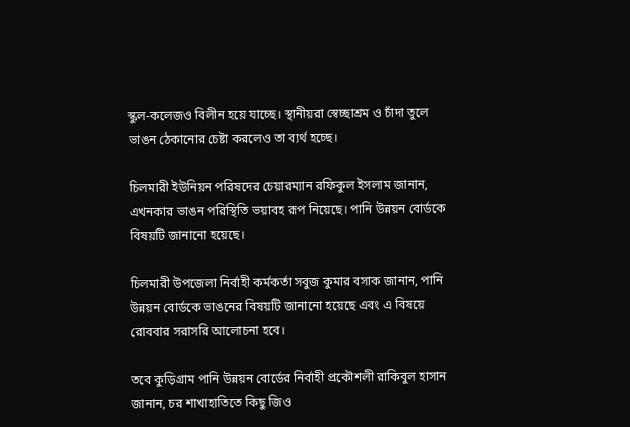স্কুল-কলেজও বিলীন হয়ে যাচ্ছে। স্থানীয়রা স্বেচ্ছাশ্রম ও চাঁদা তুলে ভাঙন ঠেকানোর চেষ্টা করলেও তা ব্যর্থ হচ্ছে।

চিলমারী ইউনিয়ন পরিষদের চেয়ারম্যান রফিকুল ইসলাম জানান, এখনকার ভাঙন পরিস্থিতি ভয়াবহ রূপ নিয়েছে। পানি উন্নয়ন বোর্ডকে বিষয়টি জানানো হয়েছে।

চিলমারী উপজেলা নির্বাহী কর্মকর্তা সবুজ কুমার বসাক জানান, পানি উন্নয়ন বোর্ডকে ভাঙনের বিষয়টি জানানো হয়েছে এবং এ বিষয়ে রোববার সরাসরি আলোচনা হবে।

তবে কুড়িগ্রাম পানি উন্নয়ন বোর্ডের নির্বাহী প্রকৌশলী রাকিবুল হাসান জানান, চর শাখাহাতিতে কিছু জিও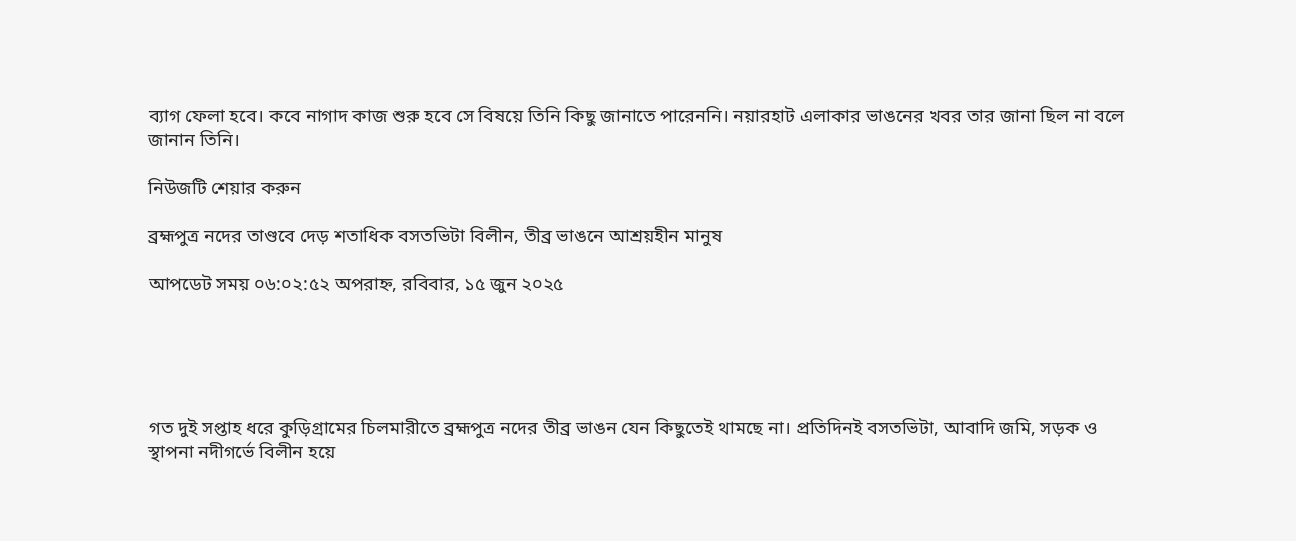ব্যাগ ফেলা হবে। কবে নাগাদ কাজ শুরু হবে সে বিষয়ে তিনি কিছু জানাতে পারেননি। নয়ারহাট এলাকার ভাঙনের খবর তার জানা ছিল না বলে জানান তিনি।

নিউজটি শেয়ার করুন

ব্রহ্মপুত্র ন‌দের তাণ্ডবে দেড় শতা‌ধিক বসত‌ভিটা বিলীন, তীব্র ভাঙনে আশ্রয়হীন মানুষ

আপডেট সময় ০৬:০২:৫২ অপরাহ্ন, রবিবার, ১৫ জুন ২০২৫





গত দুই সপ্তাহ ধরে কুড়িগ্রামের চিলমারীতে ব্রহ্মপুত্র নদের তীব্র ভাঙন যেন কিছুতেই থামছে না। প্রতিদিনই বসতভিটা, আবাদি জমি, সড়ক ও স্থাপনা নদীগর্ভে বিলীন হয়ে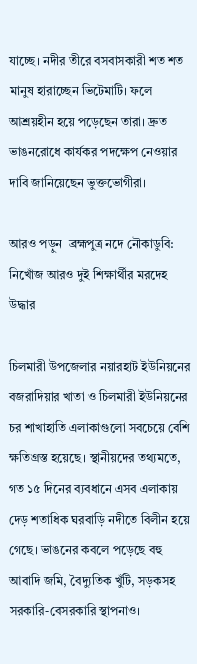যাচ্ছে। নদীর তীরে বসবাসকারী শত শত মানুষ হারাচ্ছেন ভিটেমাটি। ফলে আশ্রয়হীন হয়ে পড়েছেন তারা। দ্রুত ভাঙনরোধে কার্যকর পদক্ষেপ নেওয়ার দাবি জানিয়েছেন ভুক্তভোগীরা।

আরও পড়ুন  ব্রহ্মপুত্র নদে নৌকাডুবি: নিখোঁজ আরও দুই শিক্ষার্থীর মরদেহ উদ্ধার

চিলমারী উপজেলার নয়ারহাট ইউনিয়নের বজরাদিয়ার খাতা ও চিলমারী ইউনিয়নের চর শাখাহাতি এলাকাগুলো সবচেয়ে বেশি ক্ষতিগ্রস্ত হয়েছে। স্থানীয়দের তথ্যমতে, গত ১৫ দিনের ব্যবধানে এসব এলাকায় দেড় শতাধিক ঘরবাড়ি নদীতে বিলীন হয়ে গেছে। ভাঙনের কবলে পড়েছে বহু আবাদি জমি, বৈদ্যুতিক খুঁটি, সড়কসহ সরকারি-বেসরকারি স্থাপনাও।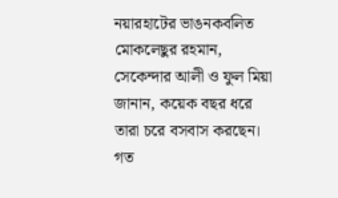নয়ারহাটের ভাঙনকবলিত মোকলেছুর রহমান, সেকেন্দার আলী ও ফুল মিয়া জানান, কয়েক বছর ধরে তারা চরে বসবাস করছেন। গত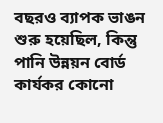বছরও ব্যাপক ভাঙন শুরু হয়েছিল, কিন্তু পানি উন্নয়ন বোর্ড কার্যকর কোনো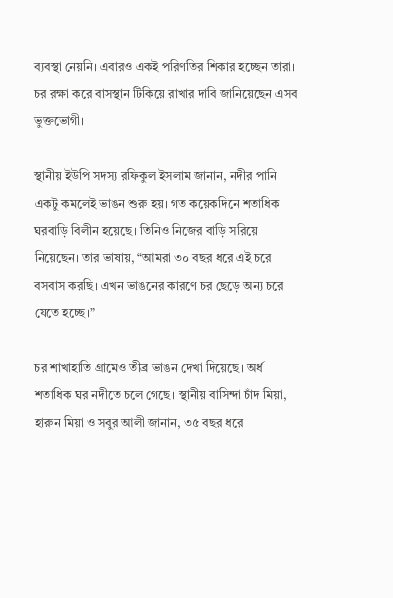ব্যবস্থা নেয়নি। এবারও একই পরিণতির শিকার হচ্ছেন তারা। চর রক্ষা করে বাসস্থান টিকিয়ে রাখার দাবি জানিয়েছেন এসব ভুক্তভোগী।

স্থানীয় ইউপি সদস্য রফিকুল ইসলাম জানান, নদীর পানি একটু কমলেই ভাঙন শুরু হয়। গত কয়েকদিনে শতাধিক ঘরবাড়ি বিলীন হয়েছে। তিনিও নিজের বাড়ি সরিয়ে নিয়েছেন। তার ভাষায়, “আমরা ৩০ বছর ধরে এই চরে বসবাস করছি। এখন ভাঙনের কারণে চর ছেড়ে অন্য চরে যেতে হচ্ছে।”

চর শাখাহাতি গ্রামেও তীব্র ভাঙন দেখা দিয়েছে। অর্ধ শতাধিক ঘর নদীতে চলে গেছে। স্থানীয় বাসিন্দা চাঁদ মিয়া, হারুন মিয়া ও সবুর আলী জানান, ৩৫ বছর ধরে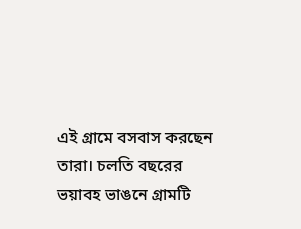এই গ্রামে বসবাস করছেন তারা। চলতি বছরের ভয়াবহ ভাঙনে গ্রামটি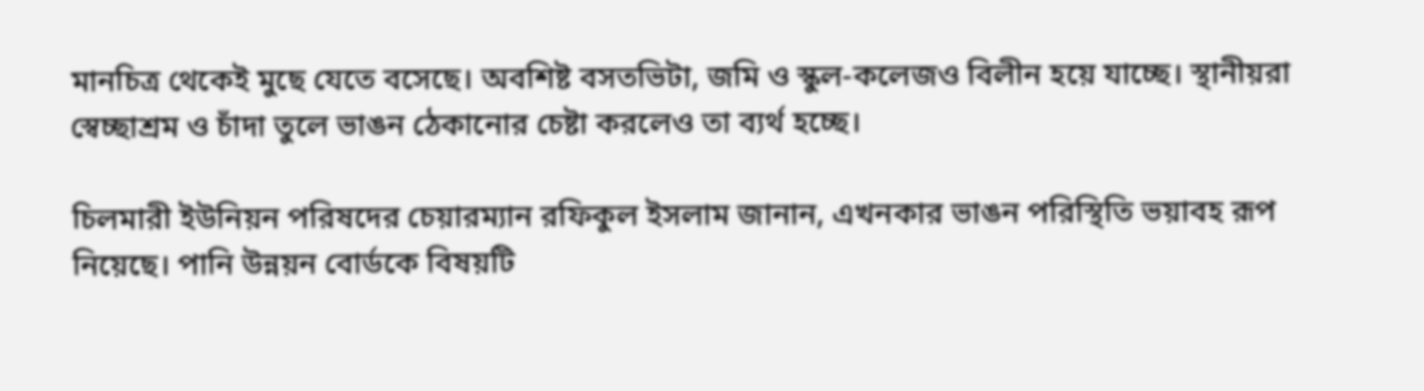মানচিত্র থেকেই মুছে যেতে বসেছে। অবশিষ্ট বসতভিটা, জমি ও স্কুল-কলেজও বিলীন হয়ে যাচ্ছে। স্থানীয়রা স্বেচ্ছাশ্রম ও চাঁদা তুলে ভাঙন ঠেকানোর চেষ্টা করলেও তা ব্যর্থ হচ্ছে।

চিলমারী ইউনিয়ন পরিষদের চেয়ারম্যান রফিকুল ইসলাম জানান, এখনকার ভাঙন পরিস্থিতি ভয়াবহ রূপ নিয়েছে। পানি উন্নয়ন বোর্ডকে বিষয়টি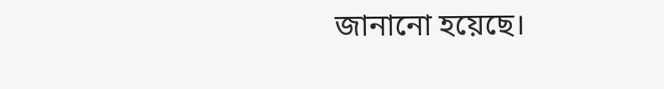জানানো হয়েছে।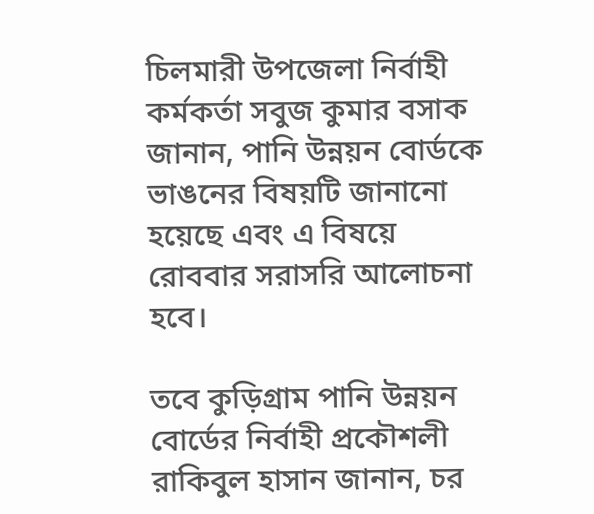চিলমারী উপজেলা নির্বাহী কর্মকর্তা সবুজ কুমার বসাক জানান, পানি উন্নয়ন বোর্ডকে ভাঙনের বিষয়টি জানানো হয়েছে এবং এ বিষয়ে রোববার সরাসরি আলোচনা হবে।

তবে কুড়িগ্রাম পানি উন্নয়ন বোর্ডের নির্বাহী প্রকৌশলী রাকিবুল হাসান জানান, চর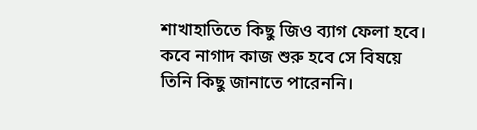শাখাহাতিতে কিছু জিও ব্যাগ ফেলা হবে। কবে নাগাদ কাজ শুরু হবে সে বিষয়ে তিনি কিছু জানাতে পারেননি।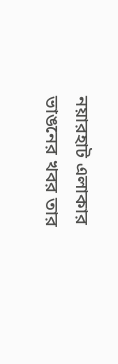নয়ারহাট এলাকার ভাঙনের খবর তার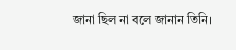জানা ছিল না বলে জানান তিনি।